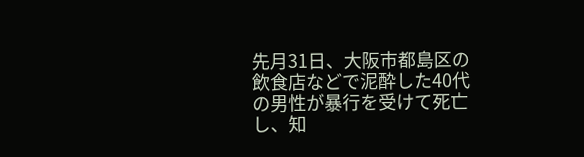先月31日、大阪市都島区の飲食店などで泥酔した40代の男性が暴行を受けて死亡し、知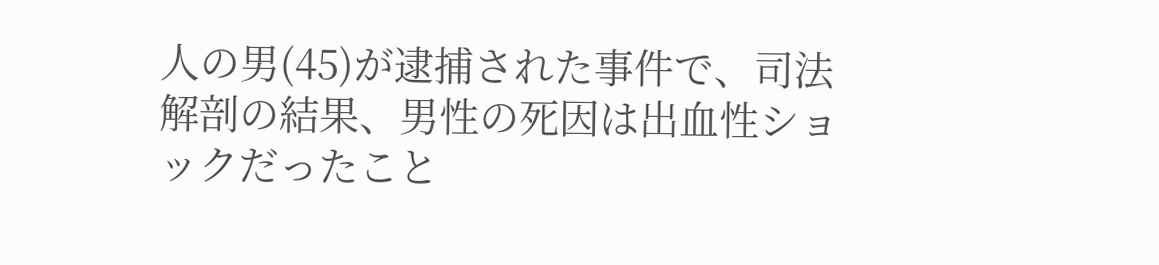人の男(45)が逮捕された事件で、司法解剖の結果、男性の死因は出血性ショックだったこと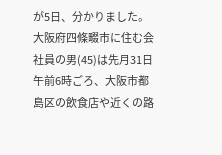が5日、分かりました。 大阪府四條畷市に住む会社員の男(45)は先月31日午前6時ごろ、大阪市都島区の飲食店や近くの路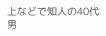上などで知人の40代男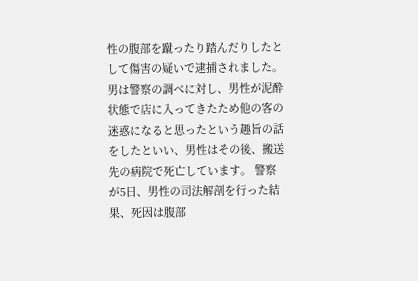性の腹部を蹴ったり踏んだりしたとして傷害の疑いで逮捕されました。 男は警察の調べに対し、男性が泥酔状態で店に入ってきたため他の客の迷惑になると思ったという趣旨の話をしたといい、男性はその後、搬送先の病院で死亡しています。 警察が5日、男性の司法解剖を行った結果、死因は腹部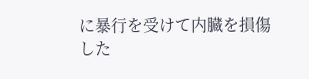に暴行を受けて内臓を損傷した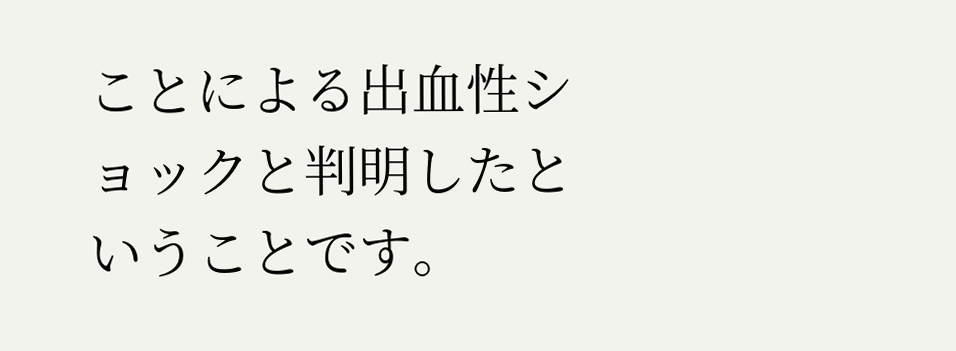ことによる出血性ショックと判明したということです。